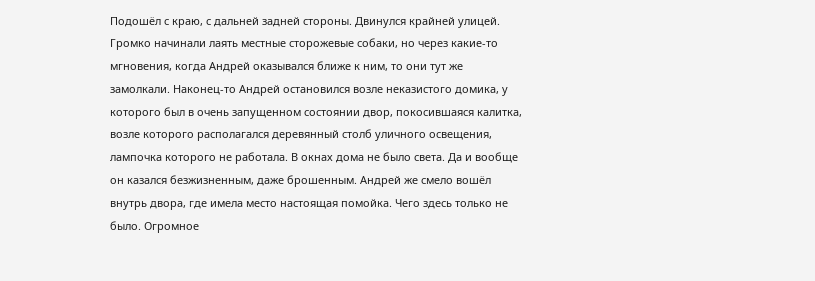Подошёл с краю, с дальней задней стороны. Двинулся крайней улицей. Громко начинали лаять местные сторожевые собаки, но через какие-то мгновения, когда Андрей оказывался ближе к ним, то они тут же замолкали. Наконец-то Андрей остановился возле неказистого домика, у которого был в очень запущенном состоянии двор, покосившаяся калитка, возле которого располагался деревянный столб уличного освещения, лампочка которого не работала. В окнах дома не было света. Да и вообще он казался безжизненным, даже брошенным. Андрей же смело вошёл внутрь двора, где имела место настоящая помойка. Чего здесь только не было. Огромное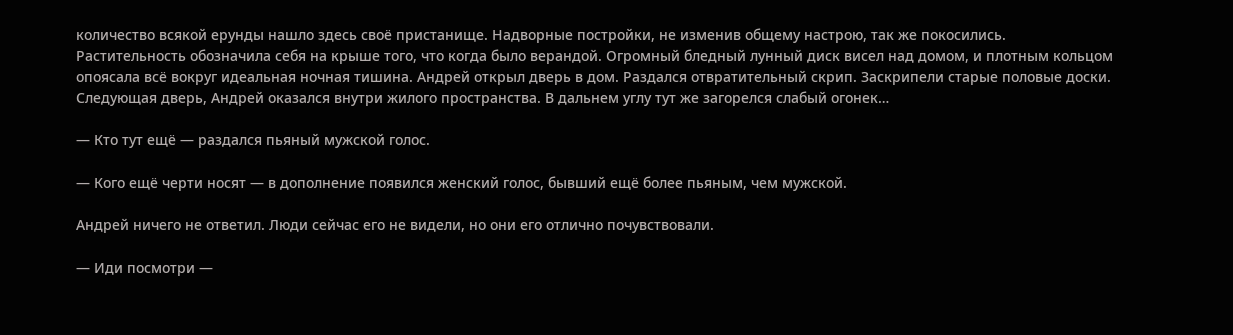количество всякой ерунды нашло здесь своё пристанище. Надворные постройки, не изменив общему настрою, так же покосились. Растительность обозначила себя на крыше того, что когда было верандой. Огромный бледный лунный диск висел над домом, и плотным кольцом опоясала всё вокруг идеальная ночная тишина. Андрей открыл дверь в дом. Раздался отвратительный скрип. Заскрипели старые половые доски. Следующая дверь, Андрей оказался внутри жилого пространства. В дальнем углу тут же загорелся слабый огонек…

— Кто тут ещё — раздался пьяный мужской голос.

— Кого ещё черти носят — в дополнение появился женский голос, бывший ещё более пьяным, чем мужской.

Андрей ничего не ответил. Люди сейчас его не видели, но они его отлично почувствовали.

— Иди посмотри —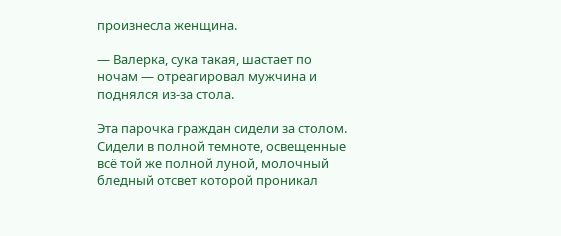произнесла женщина.

— Валерка, сука такая, шастает по ночам — отреагировал мужчина и поднялся из-за стола.

Эта парочка граждан сидели за столом. Сидели в полной темноте, освещенные всё той же полной луной, молочный бледный отсвет которой проникал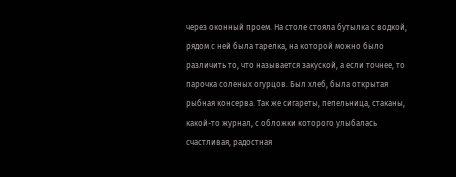через оконный проем. На столе стояла бутылка с водкой, рядом с ней была тарелка, на которой можно было различить то, что называется закуской, а если точнее, то парочка соленых огурцов. Был хлеб, была открытая рыбная консерва. Так же сигареты, пепельница, стаканы, какой-то журнал, с обложки которого улыбалась счастливая, радостная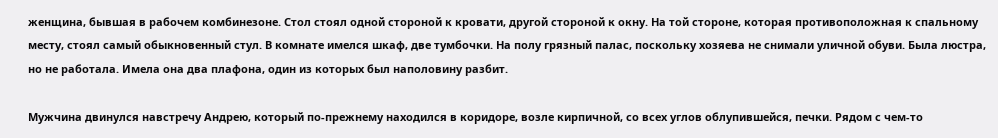женщина, бывшая в рабочем комбинезоне. Стол стоял одной стороной к кровати, другой стороной к окну. На той стороне, которая противоположная к спальному месту, стоял самый обыкновенный стул. В комнате имелся шкаф, две тумбочки. На полу грязный палас, поскольку хозяева не снимали уличной обуви. Была люстра, но не работала. Имела она два плафона, один из которых был наполовину разбит.

Мужчина двинулся навстречу Андрею, который по-прежнему находился в коридоре, возле кирпичной, со всех углов облупившейся, печки. Рядом с чем-то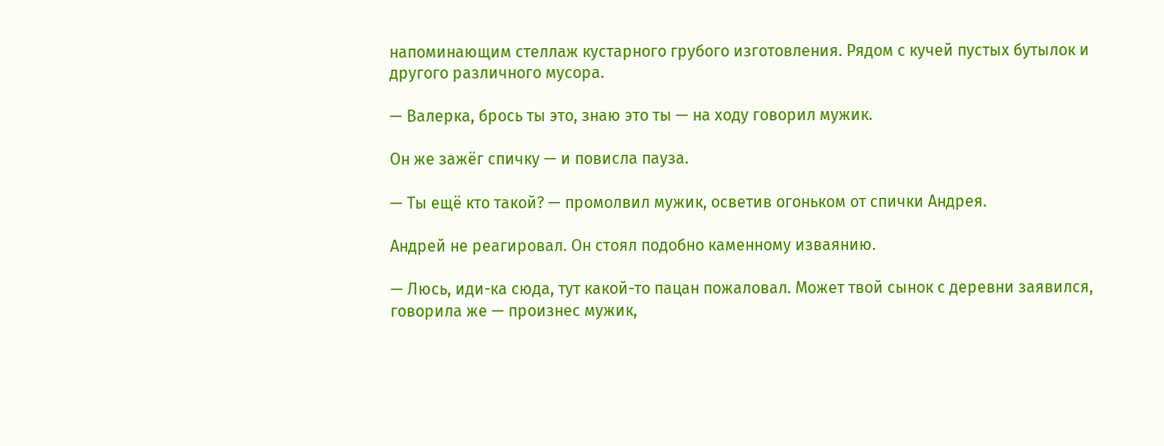напоминающим стеллаж кустарного грубого изготовления. Рядом с кучей пустых бутылок и другого различного мусора.

— Валерка, брось ты это, знаю это ты — на ходу говорил мужик.

Он же зажёг спичку — и повисла пауза.

— Ты ещё кто такой? — промолвил мужик, осветив огоньком от спички Андрея.

Андрей не реагировал. Он стоял подобно каменному изваянию.

— Люсь, иди-ка сюда, тут какой-то пацан пожаловал. Может твой сынок с деревни заявился, говорила же — произнес мужик,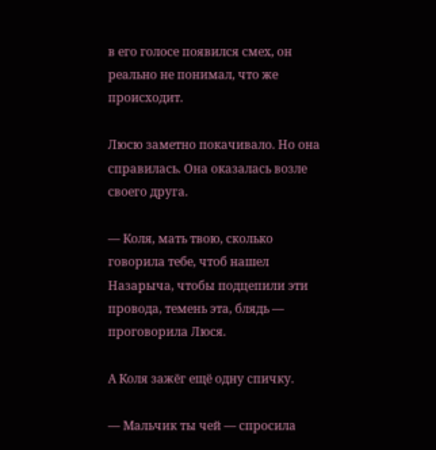в его голосе появился смех, он реально не понимал, что же происходит.

Люсю заметно покачивало. Но она справилась. Она оказалась возле своего друга.

— Коля, мать твою, сколько говорила тебе, чтоб нашел Назарыча, чтобы подцепили эти провода, темень эта, блядь — проговорила Люся.

А Коля зажёг ещё одну спичку.

— Мальчик ты чей — спросила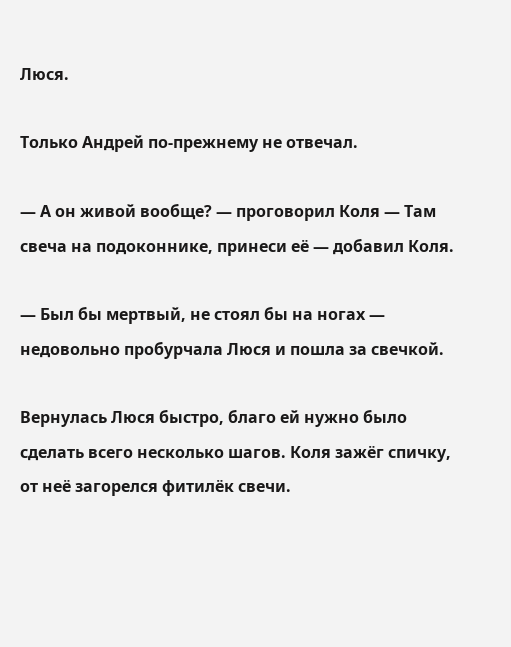Люся.

Только Андрей по-прежнему не отвечал.

— А он живой вообще? — проговорил Коля — Там свеча на подоконнике, принеси её — добавил Коля.

— Был бы мертвый, не стоял бы на ногах — недовольно пробурчала Люся и пошла за свечкой.

Вернулась Люся быстро, благо ей нужно было сделать всего несколько шагов. Коля зажёг спичку, от неё загорелся фитилёк свечи.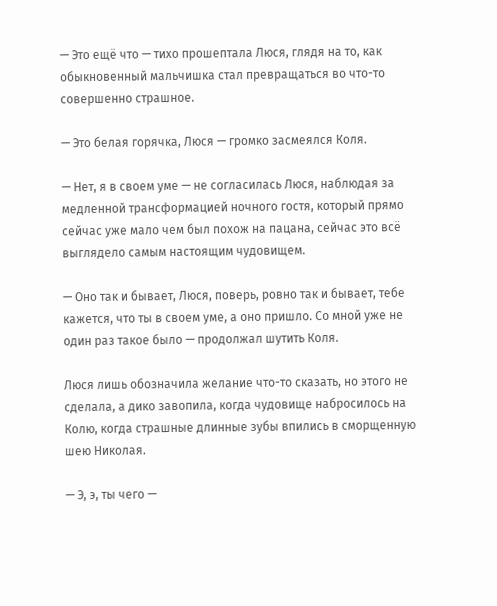— Это ещё что — тихо прошептала Люся, глядя на то, как обыкновенный мальчишка стал превращаться во что-то совершенно страшное.

— Это белая горячка, Люся — громко засмеялся Коля.

— Нет, я в своем уме — не согласилась Люся, наблюдая за медленной трансформацией ночного гостя, который прямо сейчас уже мало чем был похож на пацана, сейчас это всё выглядело самым настоящим чудовищем.

— Оно так и бывает, Люся, поверь, ровно так и бывает, тебе кажется, что ты в своем уме, а оно пришло. Со мной уже не один раз такое было — продолжал шутить Коля.

Люся лишь обозначила желание что-то сказать, но этого не сделала, а дико завопила, когда чудовище набросилось на Колю, когда страшные длинные зубы впились в сморщенную шею Николая.

— Э, э, ты чего —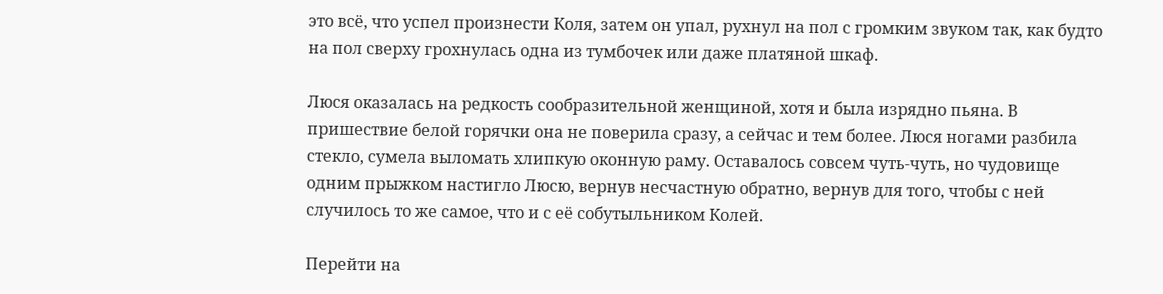это всё, что успел произнести Коля, затем он упал, рухнул на пол с громким звуком так, как будто на пол сверху грохнулась одна из тумбочек или даже платяной шкаф.

Люся оказалась на редкость сообразительной женщиной, хотя и была изрядно пьяна. В пришествие белой горячки она не поверила сразу, а сейчас и тем более. Люся ногами разбила стекло, сумела выломать хлипкую оконную раму. Оставалось совсем чуть-чуть, но чудовище одним прыжком настигло Люсю, вернув несчастную обратно, вернув для того, чтобы с ней случилось то же самое, что и с её собутыльником Колей.

Перейти на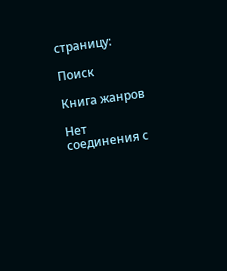страницу:

Поиск

Книга жанров

Нет соединения с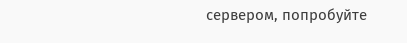сервером, попробуйте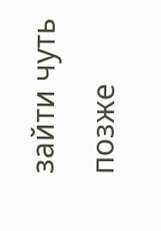зайти чуть позже